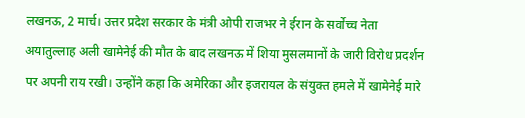लखनऊ, 2 मार्च। उत्तर प्रदेश सरकार के मंत्री ओपी राजभर ने ईरान के सर्वोच्च नेता अयातुल्लाह अली खामेनेई की मौत के बाद लखनऊ में शिया मुसलमानों के जारी विरोध प्रदर्शन पर अपनी राय रखी। उन्होंने कहा कि अमेरिका और इजरायल के संयुक्त हमले में खामेनेई मारे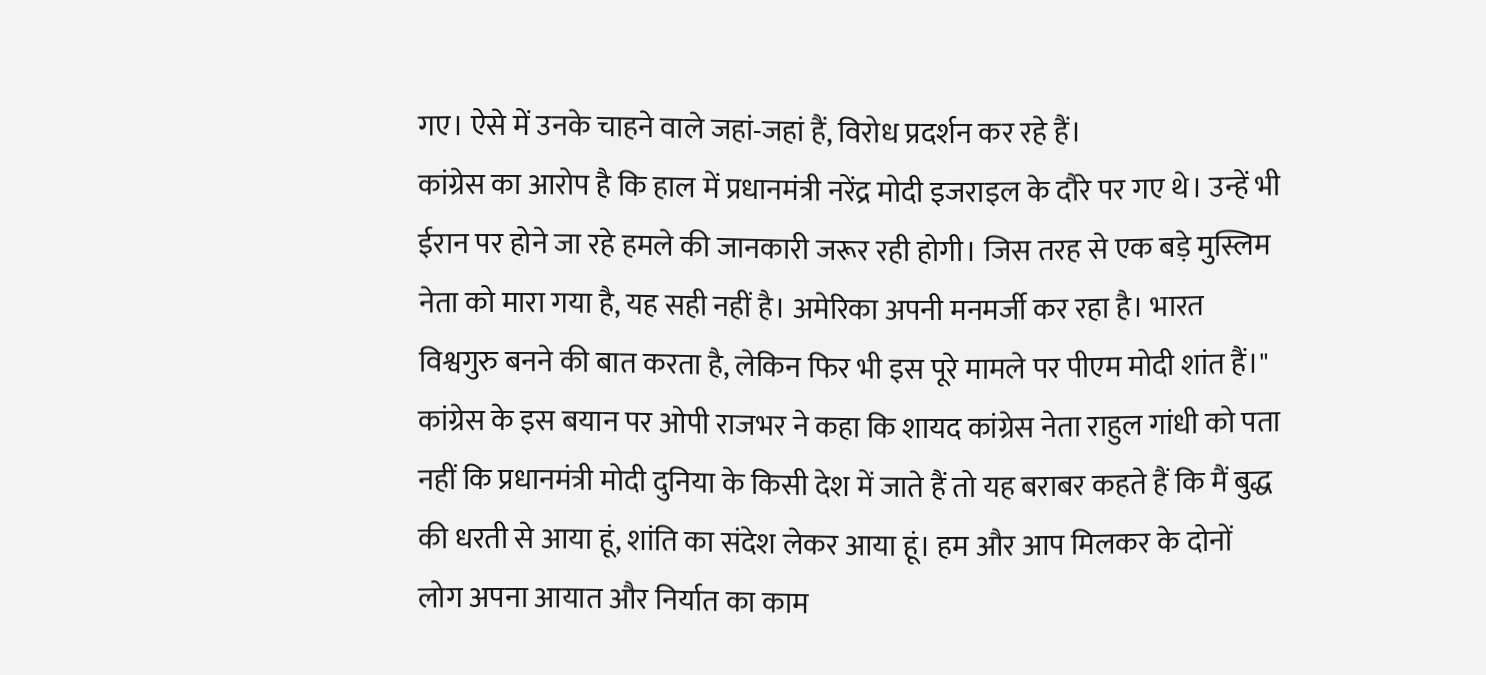गए। ऐसे में उनके चाहने वाले जहां-जहां हैं, विरोध प्रदर्शन कर रहे हैं।
कांग्रेस का आरोप है कि हाल में प्रधानमंत्री नरेंद्र मोदी इजराइल के दौरे पर गए थे। उन्हें भी ईरान पर होने जा रहे हमले की जानकारी जरूर रही होगी। जिस तरह से एक बड़े मुस्लिम नेता को मारा गया है, यह सही नहीं है। अमेरिका अपनी मनमर्जी कर रहा है। भारत विश्वगुरु बनने की बात करता है, लेकिन फिर भी इस पूरे मामले पर पीएम मोदी शांत हैं।"
कांग्रेस के इस बयान पर ओपी राजभर ने कहा कि शायद कांग्रेस नेता राहुल गांधी को पता नहीं कि प्रधानमंत्री मोदी दुनिया के किसी देश में जाते हैं तो यह बराबर कहते हैं कि मैं बुद्ध की धरती से आया हूं, शांति का संदेश लेकर आया हूं। हम और आप मिलकर के दोनों लोग अपना आयात और निर्यात का काम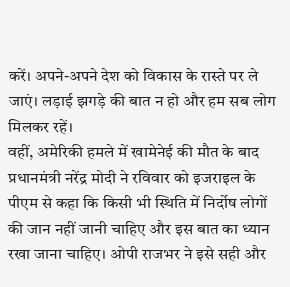करें। अपने-अपने देश को विकास के रास्ते पर ले जाएं। लड़ाई झगड़े की बात न हो और हम सब लोग मिलकर रहें।
वहीं, अमेरिकी हमले में खामेनेई की मौत के बाद प्रधानमंत्री नरेंद्र मोदी ने रविवार को इजराइल के पीएम से कहा कि किसी भी स्थिति में निर्दोष लोगों की जान नहीं जानी चाहिए और इस बात का ध्यान रखा जाना चाहिए। ओपी राजभर ने इसे सही और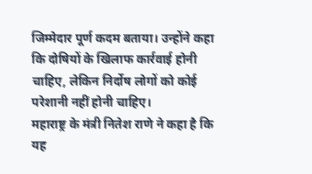जिम्मेदार पूर्ण कदम बताया। उन्होंने कहा कि दोषियों के खिलाफ कार्रवाई होनी चाहिए, लेकिन निर्दोष लोगों को कोई परेशानी नहीं होनी चाहिए।
महाराष्ट्र के मंत्री नितेश राणे ने कहा है कि यह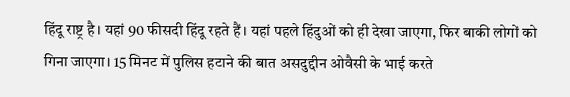हिंदू राष्ट्र है। यहां 90 फीसदी हिंदू रहते हैं। यहां पहले हिंदुओं को ही देखा जाएगा, फिर बाकी लोगों को गिना जाएगा। 15 मिनट में पुलिस हटाने की बात असदुद्दीन ओवैसी के भाई करते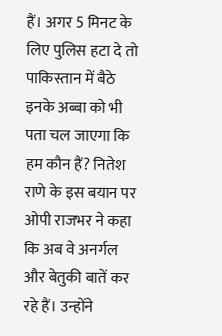हैं। अगर 5 मिनट के लिए पुलिस हटा दे तो पाकिस्तान में बैठे इनके अब्बा को भी पता चल जाएगा कि हम कौन हैं? नितेश राणे के इस बयान पर ओपी राजभर ने कहा कि अब वे अनर्गल और बेतुकी बातें कर रहे हैं। उन्होंने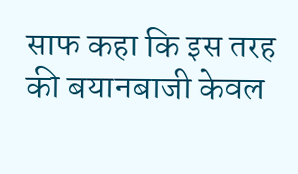साफ कहा कि इस तरह की बयानबाजी केवल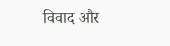विवाद और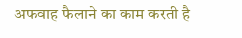अफवाह फैलाने का काम करती है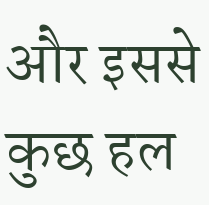और इससे कुछ हल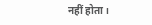नहीं होता।